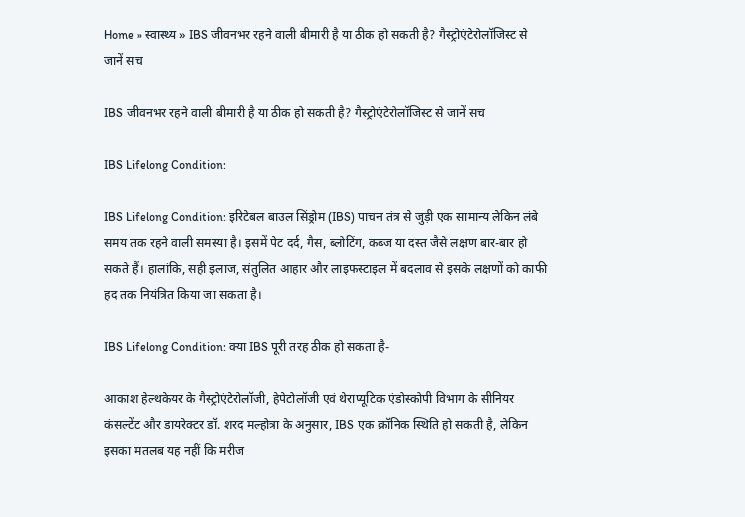Home » स्वास्थ्य » IBS जीवनभर रहने वाली बीमारी है या ठीक हो सकती है? गैस्ट्रोएंटेरोलॉजिस्ट से जानें सच

IBS जीवनभर रहने वाली बीमारी है या ठीक हो सकती है? गैस्ट्रोएंटेरोलॉजिस्ट से जानें सच

IBS Lifelong Condition:

IBS Lifelong Condition: इरिटेबल बाउल सिंड्रोम (IBS) पाचन तंत्र से जुड़ी एक सामान्य लेकिन लंबे समय तक रहने वाली समस्या है। इसमें पेट दर्द, गैस, ब्लोटिंग, कब्ज या दस्त जैसे लक्षण बार-बार हो सकते हैं। हालांकि, सही इलाज, संतुलित आहार और लाइफस्टाइल में बदलाव से इसके लक्षणों को काफी हद तक नियंत्रित किया जा सकता है।

IBS Lifelong Condition: क्या IBS पूरी तरह ठीक हो सकता है-

आकाश हेल्थकेयर के गैस्ट्रोएंटेरोलॉजी, हेपेटोलॉजी एवं थेराप्यूटिक एंडोस्कोपी विभाग के सीनियर कंसल्टेंट और डायरेक्टर डॉ. शरद मल्होत्रा के अनुसार, IBS एक क्रॉनिक स्थिति हो सकती है, लेकिन इसका मतलब यह नहीं कि मरीज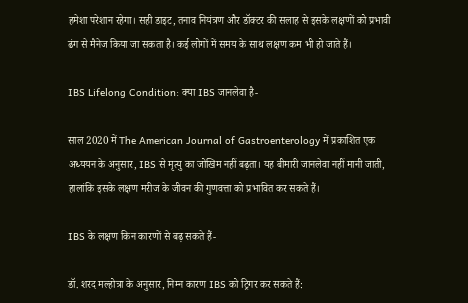हमेशा परेशान रहेगा। सही डाइट, तनाव नियंत्रण और डॉक्टर की सलाह से इसके लक्षणों को प्रभावी ढंग से मैनेज किया जा सकता है। कई लोगों में समय के साथ लक्षण कम भी हो जाते हैं।

IBS Lifelong Condition: क्या IBS जानलेवा है-

साल 2020 में The American Journal of Gastroenterology में प्रकाशित एक अध्ययन के अनुसार, IBS से मृत्यु का जोखिम नहीं बढ़ता। यह बीमारी जानलेवा नहीं मानी जाती, हालांकि इसके लक्षण मरीज के जीवन की गुणवत्ता को प्रभावित कर सकते हैं।

IBS के लक्षण किन कारणों से बढ़ सकते हैं-

डॉ. शरद मल्होत्रा के अनुसार, निम्न कारण IBS को ट्रिगर कर सकते हैं: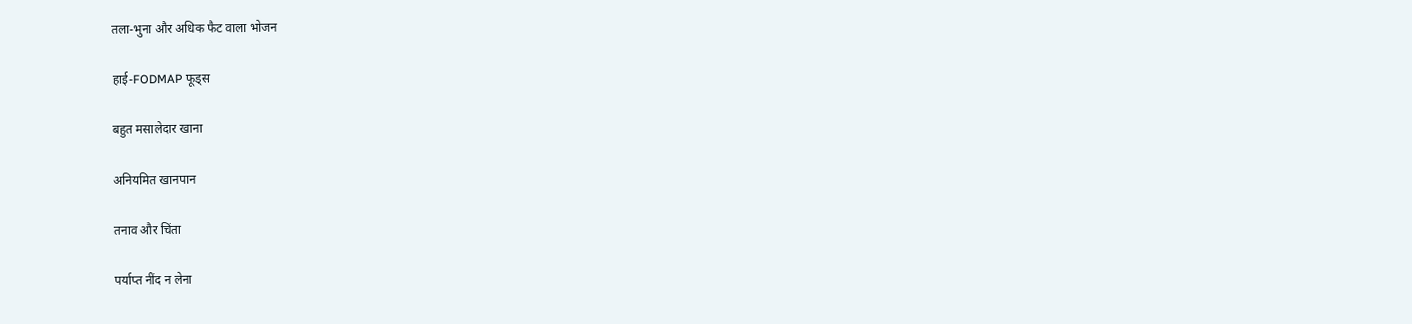तला-भुना और अधिक फैट वाला भोजन

हाई-FODMAP फूड्स

बहुत मसालेदार खाना

अनियमित खानपान

तनाव और चिंता

पर्याप्त नींद न लेना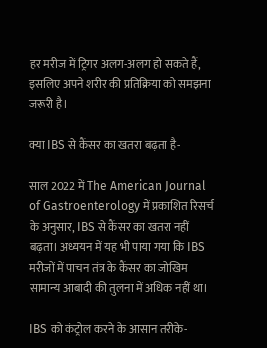हर मरीज में ट्रिगर अलग-अलग हो सकते हैं, इसलिए अपने शरीर की प्रतिक्रिया को समझना जरूरी है।

क्या IBS से कैंसर का खतरा बढ़ता है-

साल 2022 में The American Journal of Gastroenterology में प्रकाशित रिसर्च के अनुसार, IBS से कैंसर का खतरा नहीं बढ़ता। अध्ययन में यह भी पाया गया कि IBS मरीजों में पाचन तंत्र के कैंसर का जोखिम सामान्य आबादी की तुलना में अधिक नहीं था।

IBS को कंट्रोल करने के आसान तरीके-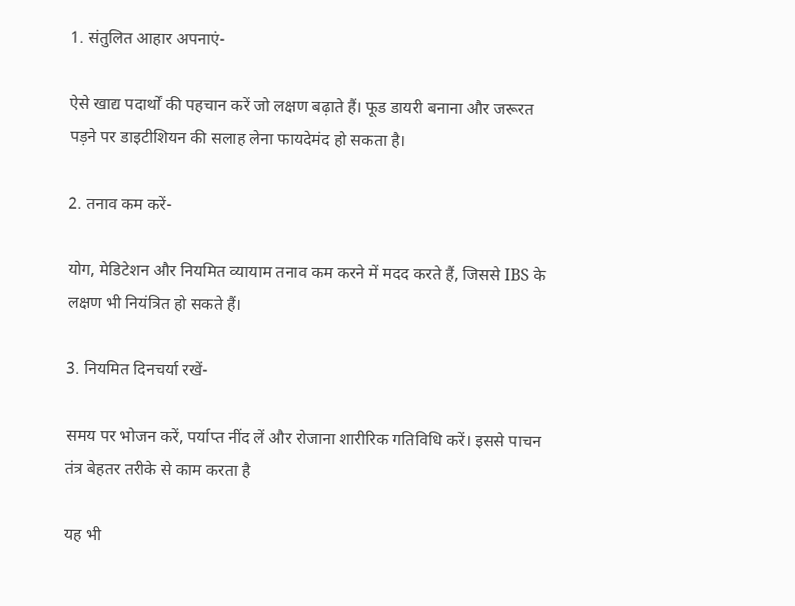1. संतुलित आहार अपनाएं-

ऐसे खाद्य पदार्थों की पहचान करें जो लक्षण बढ़ाते हैं। फूड डायरी बनाना और जरूरत पड़ने पर डाइटीशियन की सलाह लेना फायदेमंद हो सकता है।

2. तनाव कम करें-

योग, मेडिटेशन और नियमित व्यायाम तनाव कम करने में मदद करते हैं, जिससे IBS के लक्षण भी नियंत्रित हो सकते हैं।

3. नियमित दिनचर्या रखें-

समय पर भोजन करें, पर्याप्त नींद लें और रोजाना शारीरिक गतिविधि करें। इससे पाचन तंत्र बेहतर तरीके से काम करता है

यह भी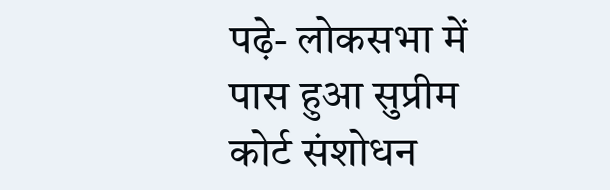पढ़े- लोकसभा में पास हुआ सुप्रीम कोर्ट संशोधन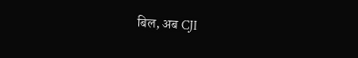बिल, अब CJI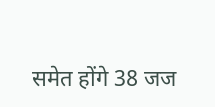समेत होंगे 38 जज